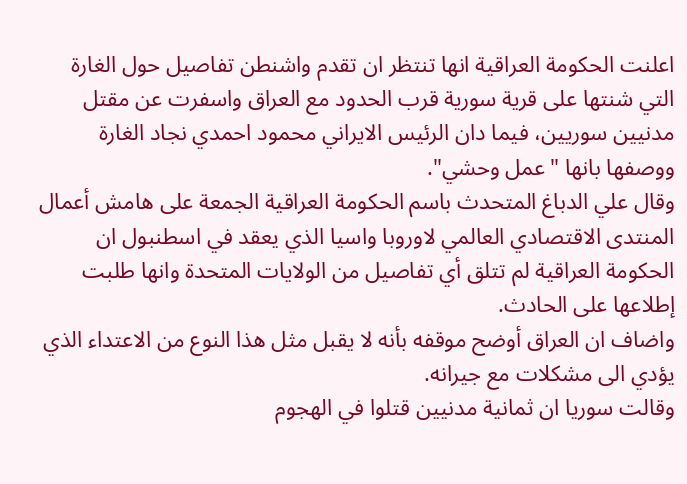اعلنت الحكومة العراقية انها تنتظر ان تقدم واشنطن تفاصيل حول الغارة التي شنتها على قرية سورية قرب الحدود مع العراق واسفرت عن مقتل مدنيين سوريين، فيما دان الرئيس الايراني محمود احمدي نجاد الغارة ووصفها بانها "عمل وحشي".
وقال علي الدباغ المتحدث باسم الحكومة العراقية الجمعة على هامش أعمال المنتدى الاقتصادي العالمي لاوروبا واسيا الذي يعقد في اسطنبول ان الحكومة العراقية لم تتلق أي تفاصيل من الولايات المتحدة وانها طلبت إطلاعها على الحادث.
واضاف ان العراق أوضح موقفه بأنه لا يقبل مثل هذا النوع من الاعتداء الذي يؤدي الى مشكلات مع جيرانه.
وقالت سوريا ان ثمانية مدنيين قتلوا في الهجوم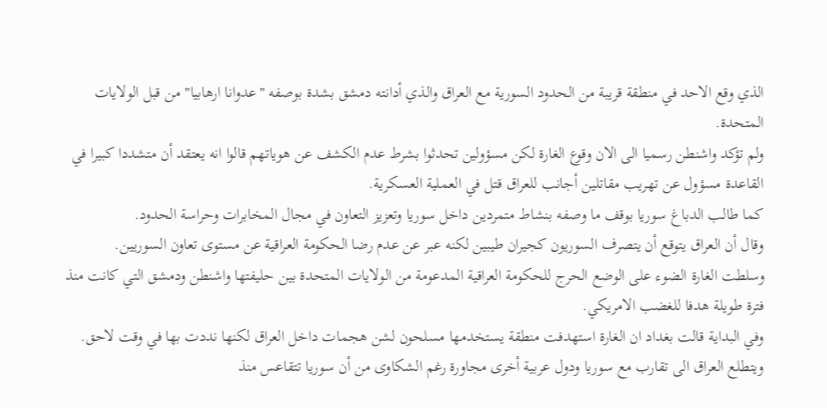الذي وقع الاحد في منطقة قريبة من الحدود السورية مع العراق والذي أدانته دمشق بشدة بوصفه "عدوانا ارهابيا" من قبل الولايات المتحدة.
ولم تؤكد واشنطن رسميا الى الان وقوع الغارة لكن مسؤولين تحدثوا بشرط عدم الكشف عن هوياتهم قالوا انه يعتقد أن متشددا كبيرا في القاعدة مسؤول عن تهريب مقاتلين أجانب للعراق قتل في العملية العسكرية.
كما طالب الدباغ سوريا بوقف ما وصفه بنشاط متمردين داخل سوريا وتعزيز التعاون في مجال المخابرات وحراسة الحدود.
وقال أن العراق يتوقع أن يتصرف السوريون كجيران طيبين لكنه عبر عن عدم رضا الحكومة العراقية عن مستوى تعاون السوريين.
وسلطت الغارة الضوء على الوضع الحرج للحكومة العراقية المدعومة من الولايات المتحدة بين حليفتها واشنطن ودمشق التي كانت منذ فترة طويلة هدفا للغضب الامريكي.
وفي البداية قالت بغداد ان الغارة استهدفت منطقة يستخدمها مسلحون لشن هجمات داخل العراق لكنها نددت بها في وقت لاحق.
ويتطلع العراق الى تقارب مع سوريا ودول عربية أخرى مجاورة رغم الشكاوى من أن سوريا تتقاعس منذ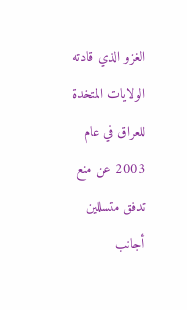الغزو الذي قادته الولايات المتخدة للعراق في عام 2003 عن منع تدفق متسللين أجانب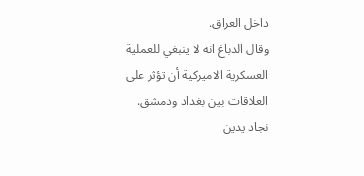داخل العراق.
وقال الدباغ انه لا ينبغي للعملية العسكرية الاميركية أن تؤثر على العلاقات بين بغداد ودمشق.
نجاد يدين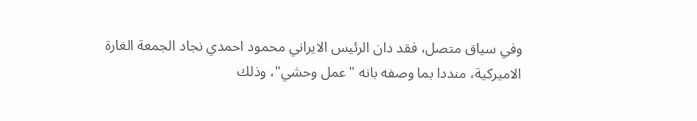وفي سياق متصل، فقد دان الرئيس الايراني محمود احمدي نجاد الجمعة الغارة الاميركية، منددا بما وصفه بانه "عمل وحشي"، وذلك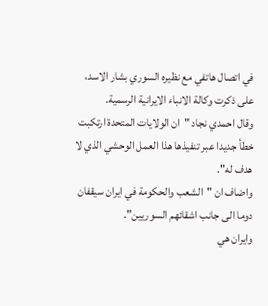في اتصال هاتفي مع نظيره السوري بشار الاسد، على ذكرت وكالة الانباء الايرانية الرسمية.
وقال احمدي نجاد "ان الولايات المتحدة ارتكبت خطأ جديدا عبر تنفيذها هذا العمل الوحشي الذي لا هدف له".
واضاف ان "الشعب والحكومة في ايران سيقفان دوما الى جانب اشقائهم السوريين".
وايران هي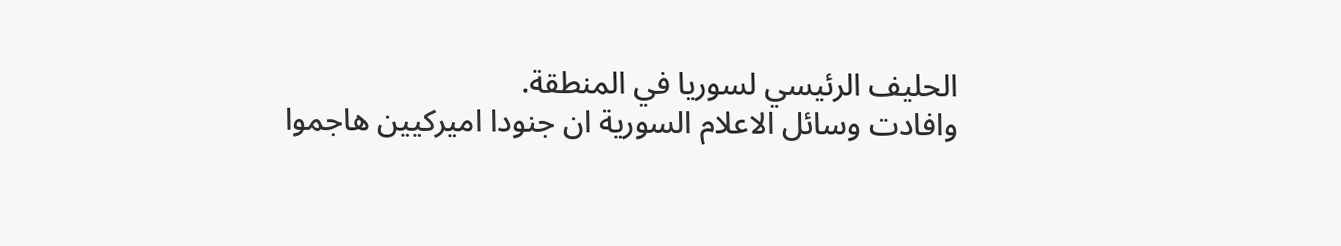الحليف الرئيسي لسوريا في المنطقة.
وافادت وسائل الاعلام السورية ان جنودا اميركيين هاجموا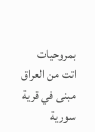بمروحيات اتت من العراق مبنى في قرية سورية